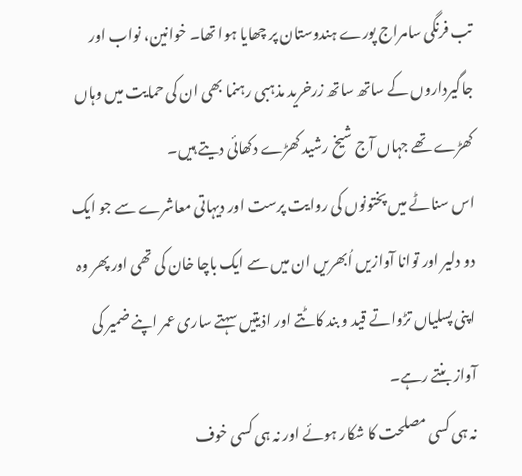تب فرنگی سامراج پورے ہندوستان پر چھایا ہوا تھا۔ خوانین، نواب اور جاگیرداروں کے ساتھ ساتھ زرخرید مذہبی رہنما بھی ان کی حمایت میں وہاں کھڑے تھے جہاں آج شیخ رشید کھڑے دکھائی دیتے ہیں۔
اس سناٹے میں پختونوں کی روایت پرست اور دیہاتی معاشرے سے جو ایک دو دلیر اور توانا آوازیں اُبھریں ان میں سے ایک باچا خان کی تھی اور پھر وہ اپنی پسلیاں تڑواتے قید و بند کاٹتے اور اذیتیں سہتے ساری عمر اپنے ضمیر کی آواز بنتے رہے۔
نہ ہی کسی مصلحت کا شکار ہوئے اور نہ ہی کسی خوف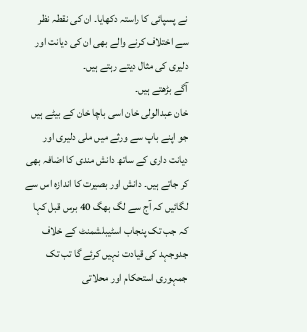نے پسپائی کا راستہ دکھایا۔ ان کی نقطہ نظر سے اختلاف کرنے والے بھی ان کی دیانت اور دلیری کی مثال دیتے رہتے ہیں۔
آگے بڑھتے ہیں۔
خان عبدالولی خان اسی باچا خان کے بیٹے ہیں جو اپنے باپ سے ورثے میں ملی دلیری اور دیانت داری کے ساتھ دانش مندی کا اضافہ بھی کر جاتے ہیں۔ دانش اور بصیرت کا اندازہ اس سے لگائیں کہ آج سے لگ بھگ 40 برس قبل کہا کہ جب تک پنجاب اسٹیبلشمنٹ کے خلاف جدوجہد کی قیادت نہیں کرئے گا تب تک جمہوری استحکام اور محلاتی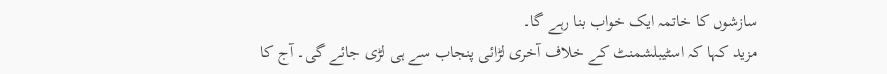سازشوں کا خاتمہ ایک خواب بنا رہے گا۔
مزید کہا کہ اسٹیبلشمنٹ کے خلاف آخری لڑائی پنجاب سے ہی لڑی جائے گی۔ آج کا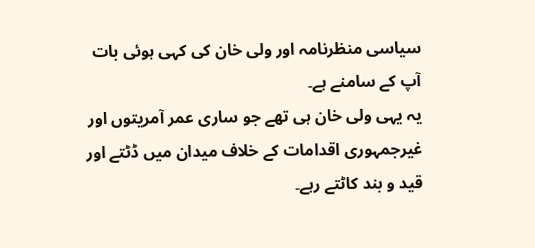سیاسی منظرنامہ اور ولی خان کی کہی ہوئی بات آپ کے سامنے ہے۔
یہ یہی ولی خان ہی تھے جو ساری عمر آمریتوں اور غیرجمہوری اقدامات کے خلاف میدان میں ڈٹتے اور قید و بند کاٹتے رہے۔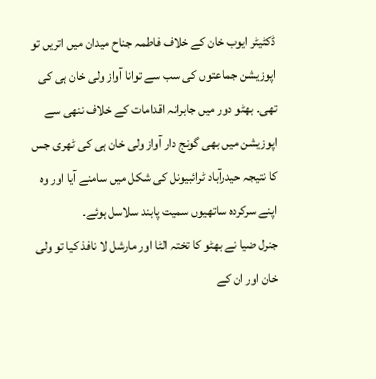ڈکٹیٹر ایوب خان کے خلاف فاطمہ جناح میدان میں اتریں تو اپوزیشن جماعتوں کی سب سے توانا آواز ولی خان ہی کی تھی۔ بھٹو دور میں جابرانہ اقدامات کے خلاف ننھی سے اپوزیشن میں بھی گونج دار آواز ولی خان ہی کی ٹھری جس کا نتیجہ حیدرآباد ٹرائبیونل کی شکل میں سامنے آیا اور وہ اپنے سرکردہ ساتھیوں سمیت پابند سلاسل ہوئے۔
جنرل ضیا نے بھٹو کا تختہ الٹا اور مارشل لا نافذ کیا تو ولی خان اور ان کے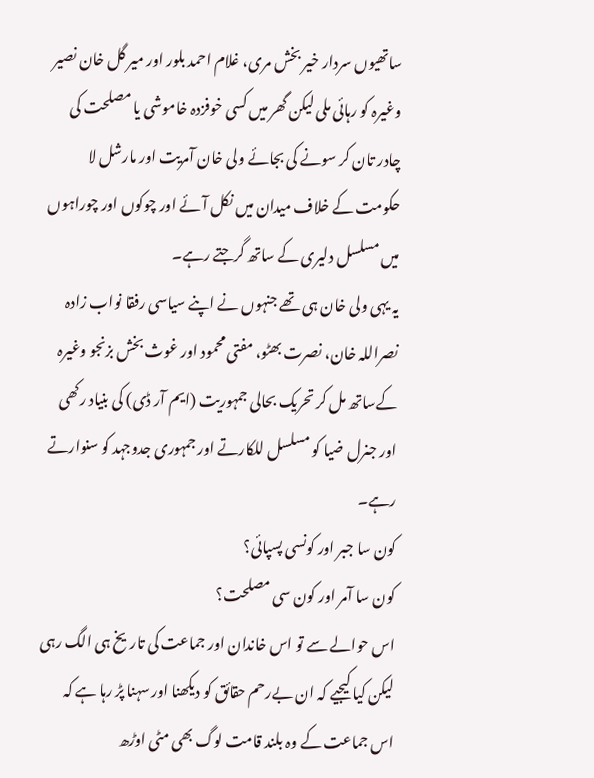ساتھیوں سردار خیر بخش مری، غلام احمد بلور اور میر گل خان نصیر وغیرہ کو رہائی ملی لیکن گھر میں کسی خوفزدہ خاموشی یا مصلحت کی چادر تان کر سونے کی بجائے ولی خان آمریت اور مارشل لا حکومت کے خلاف میدان میں نکل آئے اور چوکوں اور چوراہوں میں مسلسل دلیری کے ساتھ گرجتے رہے۔
یہ یہی ولی خان ہی تھے جنہوں نے اپنے سیاسی رفقا نواب زادہ نصراللہ خان، نصرت بھٹو، مفتی محمود اور غوث بخش بزنجو وغیرہ کےساتھ مل کر تحریک بحالی جمہوریت (ایم آر ڈی) کی بنیاد رکھی اور جنرل ضیا کو مسلسل للکارتے اور جمہوری جدوجہد کو سنوارتے رہے۔
کون سا جبر اور کونسی پسپائی؟
کون سا آمر اور کون سی مصلحت؟
اس حوالے سے تو اس خاندان اور جماعت کی تاریخ ہی الگ رہی لیکن کیا کیجیے کہ ان بےرحم حقائق کو دیکھنا اور سہنا پڑ رہا ہے کہ اس جماعت کے وہ بلند قامت لوگ بھی مٹی اوڑھ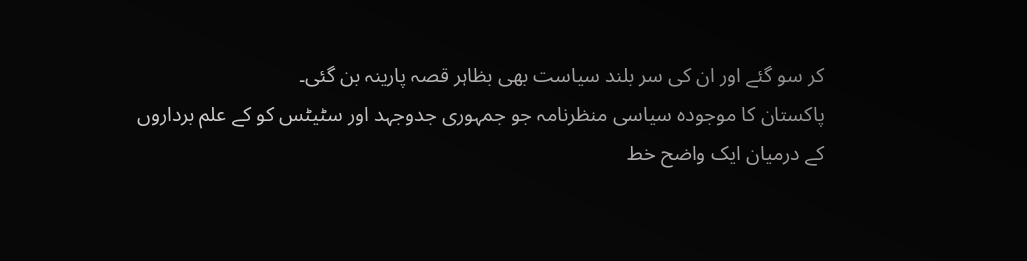کر سو گئے اور ان کی سر بلند سیاست بھی بظاہر قصہ پارینہ بن گئی۔
پاکستان کا موجودہ سیاسی منظرنامہ جو جمہوری جدوجہد اور سٹیٹس کو کے علم برداروں کے درمیان ایک واضح خط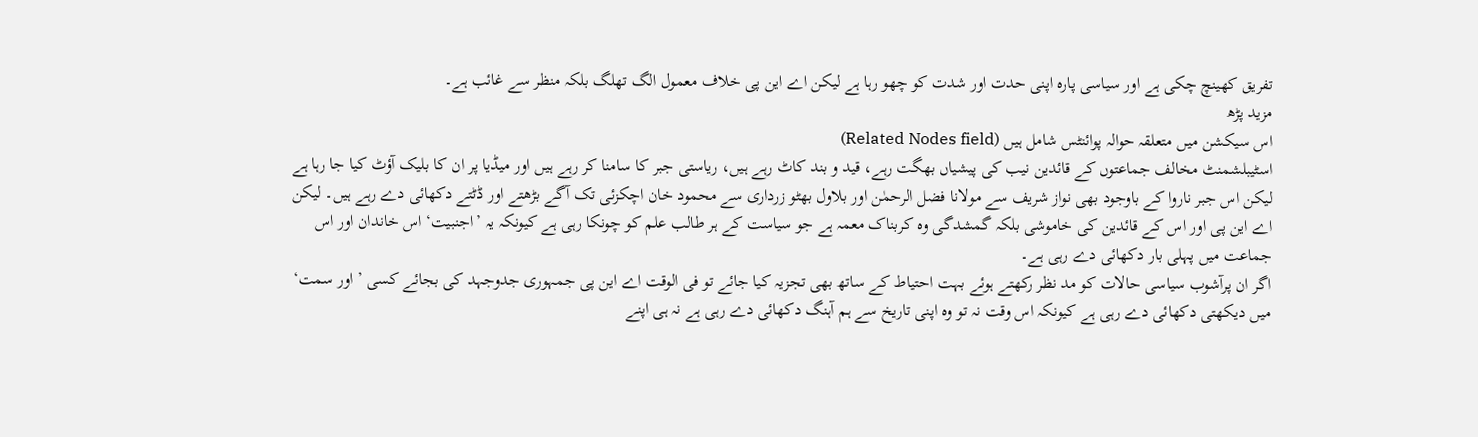تفریق کھینچ چکی ہے اور سیاسی پارہ اپنی حدت اور شدت کو چھو رہا ہے لیکن اے این پی خلاف معمول الگ تھلگ بلکہ منظر سے غائب ہے۔
مزید پڑھ
اس سیکشن میں متعلقہ حوالہ پوائنٹس شامل ہیں (Related Nodes field)
اسٹیبلشمنٹ مخالف جماعتوں کے قائدین نیب کی پیشیاں بھگت رہے، قید و بند کاٹ رہے ہیں، ریاستی جبر کا سامنا کر رہے ہیں اور میڈیا پر ان کا بلیک آؤٹ کیا جا رہا ہے لیکن اس جبر ناروا کے باوجود بھی نواز شریف سے مولانا فضل الرحمٰن اور بلاول بھٹو زرداری سے محمود خان اچکزئی تک آگے بڑھتے اور ڈٹتے دکھائی دے رہے ہیں۔ لیکن اے این پی اور اس کے قائدین کی خاموشی بلکہ گمشدگی وہ کربناک معمہ ہے جو سیاست کے ہر طالب علم کو چونکا رہی ہے کیونکہ یہ ’اجنبیت‘ اس خاندان اور اس جماعت میں پہلی بار دکھائی دے رہی ہے۔
اگر ان پرآشوب سیاسی حالات کو مد نظر رکھتے ہوئے بہت احتیاط کے ساتھ بھی تجزیہ کیا جائے تو فی الوقت اے این پی جمہوری جدوجہد کی بجائے کسی ’اور سمت‘ میں دیکھتی دکھائی دے رہی ہے کیونکہ اس وقت نہ تو وہ اپنی تاریخ سے ہم آہنگ دکھائی دے رہی ہے نہ ہی اپنے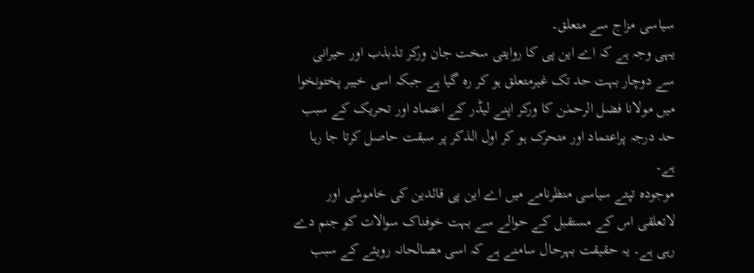سیاسی مزاج سے متعلق۔
یہی وجہ ہے کہ اے این پی کا روایتی سخت جان ورکر تذبذب اور حیرانی سے دوچار بہت حد تک غیرمتعلق ہو کر رہ گیا ہے جبکہ اسی خیبر پختونخوا میں مولانا فضل الرحمٰن کا ورکر اپنے لیڈر کے اعتماد اور تحریک کے سبب حد درجہ پراعتماد اور متحرک ہو کر اول الذکر پر سبقت حاصل کرتا جا رہا ہے۔
موجودہ تپتے سیاسی منظرنامے میں اے این پی قائدین کی خاموشی اور لاتعلقی اس کے مستقبل کے حوالے سے بہت خوفناک سوالات کو جنم دے رہی ہے۔ یہ حقیقت بہرحال سامنے ہے کہ اسی مصالحانہ رویئے کے سبب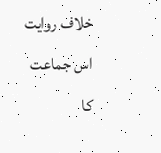خلاف روایت اس جماعت کا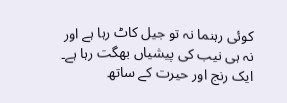کوئی رہنما نہ تو جیل کاٹ رہا ہے اور نہ ہی نیب کی پیشیاں بھگت رہا ہے۔
ایک رنج اور حیرت کے ساتھ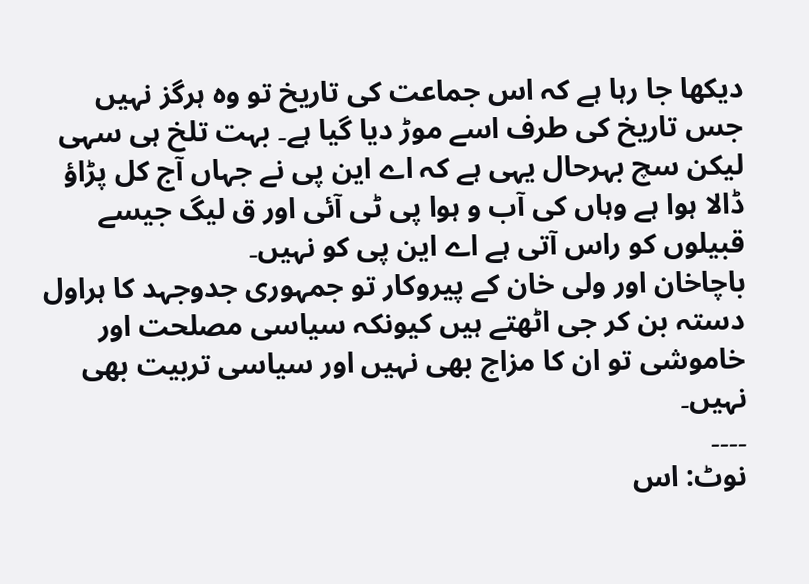دیکھا جا رہا ہے کہ اس جماعت کی تاریخ تو وہ ہرگز نہیں جس تاریخ کی طرف اسے موڑ دیا گیا ہے۔ بہت تلخ ہی سہی لیکن سچ بہرحال یہی ہے کہ اے این پی نے جہاں آج کل پڑاؤ ڈالا ہوا ہے وہاں کی آب و ہوا پی ٹی آئی اور ق لیگ جیسے قبیلوں کو راس آتی ہے اے این پی کو نہیں۔
باچاخان اور ولی خان کے پیروکار تو جمہوری جدوجہد کا ہراول دستہ بن کر جی اٹھتے ہیں کیونکہ سیاسی مصلحت اور خاموشی تو ان کا مزاج بھی نہیں اور سیاسی تربیت بھی نہیں۔
۔۔۔۔
نوٹ: اس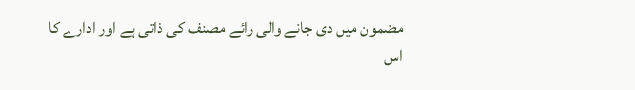مضمون میں دی جانے والی رائے مصنف کی ذاتی ہے اور ادارے کا اس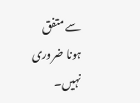سے متفق ہونا ضروری نہیں۔